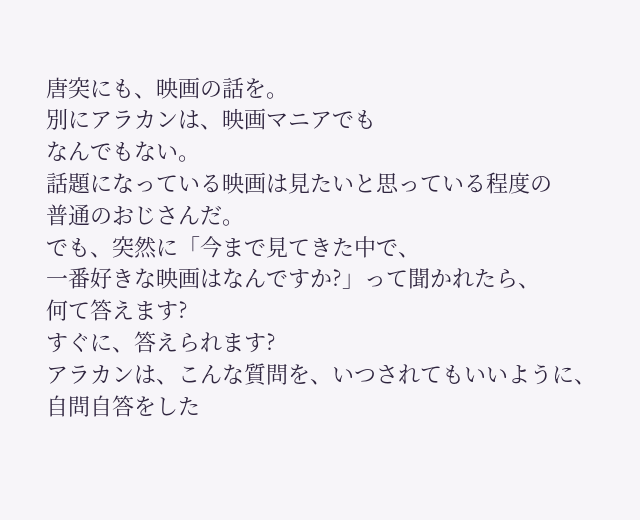唐突にも、映画の話を。
別にアラカンは、映画マニアでも
なんでもない。
話題になっている映画は見たいと思っている程度の
普通のおじさんだ。
でも、突然に「今まで見てきた中で、
一番好きな映画はなんですか?」って聞かれたら、
何て答えます?
すぐに、答えられます?
アラカンは、こんな質問を、いつされてもいいように、
自問自答をした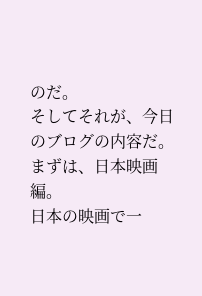のだ。
そしてそれが、今日のブログの内容だ。
まずは、日本映画編。
日本の映画で一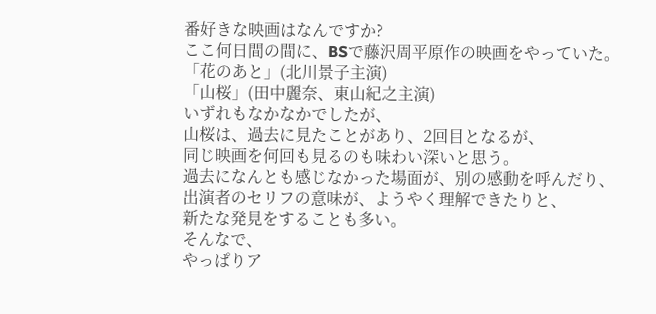番好きな映画はなんですか?
ここ何日間の間に、BSで藤沢周平原作の映画をやっていた。
「花のあと」(北川景子主演)
「山桜」(田中麗奈、東山紀之主演)
いずれもなかなかでしたが、
山桜は、過去に見たことがあり、2回目となるが、
同じ映画を何回も見るのも味わい深いと思う。
過去になんとも感じなかった場面が、別の感動を呼んだり、
出演者のセリフの意味が、ようやく理解できたりと、
新たな発見をすることも多い。
そんなで、
やっぱりア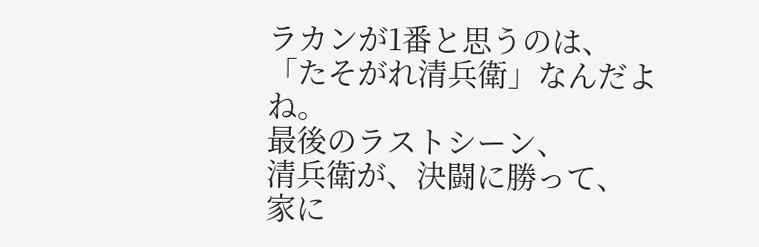ラカンが1番と思うのは、
「たそがれ清兵衛」なんだよね。
最後のラストシーン、
清兵衛が、決闘に勝って、
家に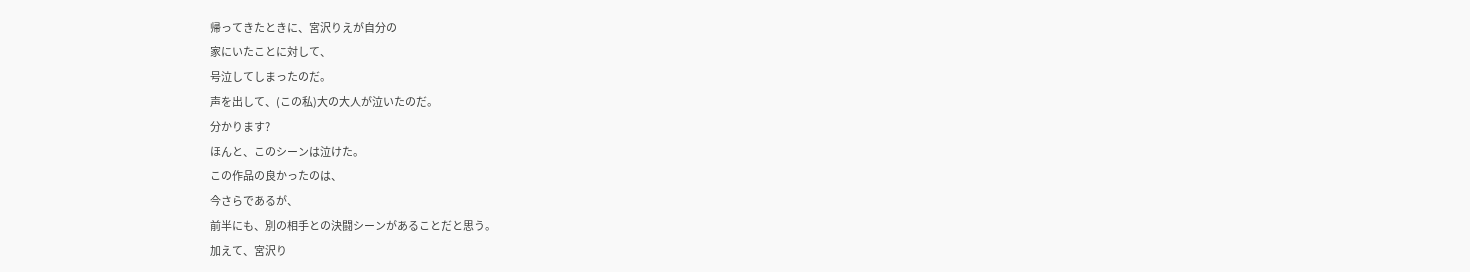帰ってきたときに、宮沢りえが自分の
家にいたことに対して、
号泣してしまったのだ。
声を出して、(この私)大の大人が泣いたのだ。
分かります?
ほんと、このシーンは泣けた。
この作品の良かったのは、
今さらであるが、
前半にも、別の相手との決闘シーンがあることだと思う。
加えて、宮沢り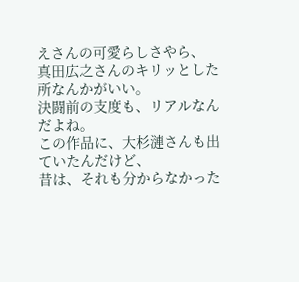えさんの可愛らしさやら、
真田広之さんのキリッとした所なんかがいい。
決闘前の支度も、リアルなんだよね。
この作品に、大杉漣さんも出ていたんだけど、
昔は、それも分からなかった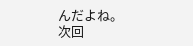んだよね。
次回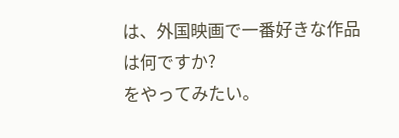は、外国映画で一番好きな作品は何ですか?
をやってみたい。